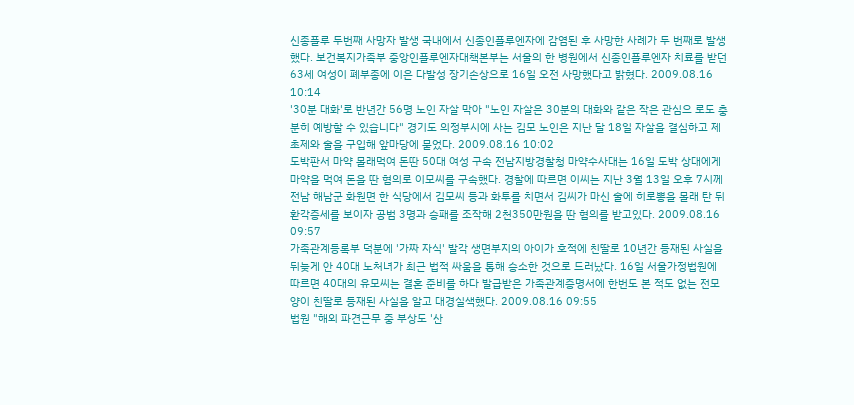신종플루 두번째 사망자 발생 국내에서 신종인플루엔자에 감염된 후 사망한 사례가 두 번째로 발생했다. 보건복지가족부 중앙인플루엔자대책본부는 서울의 한 병원에서 신종인플루엔자 치료를 받던 63세 여성이 폐부종에 이은 다발성 장기손상으로 16일 오전 사망했다고 밝혔다. 2009.08.16 10:14
'30분 대화'로 반년간 56명 노인 자살 막아 "노인 자살은 30분의 대화와 같은 작은 관심으 로도 충분히 예방할 수 있습니다" 경기도 의정부시에 사는 김모 노인은 지난 달 18일 자살을 결심하고 제초제와 술을 구입해 앞마당에 묻었다. 2009.08.16 10:02
도박판서 마약 몰래먹여 돈딴 50대 여성 구속 전남지방경찰청 마약수사대는 16일 도박 상대에게 마약을 먹여 돈을 딴 혐의로 이모씨를 구속했다. 경찰에 따르면 이씨는 지난 3월 13일 오후 7시께 전남 해남군 화원면 한 식당에서 김모씨 등과 화투를 치면서 김씨가 마신 술에 히로뽕을 몰래 탄 뒤 환각증세를 보이자 공범 3명과 승패를 조작해 2천350만원을 딴 혐의를 받고있다. 2009.08.16 09:57
가족관계등록부 덕분에 '가짜 자식' 발각 생면부지의 아이가 호적에 친딸로 10년간 등재된 사실을 뒤늦게 안 40대 노처녀가 최근 법적 싸움을 통해 승소한 것으로 드러났다. 16일 서울가정법원에 따르면 40대의 유모씨는 결혼 준비를 하다 발급받은 가족관계증명서에 한번도 본 적도 없는 전모양이 친딸로 등재된 사실을 알고 대경실색했다. 2009.08.16 09:55
법원 "해외 파견근무 중 부상도 '산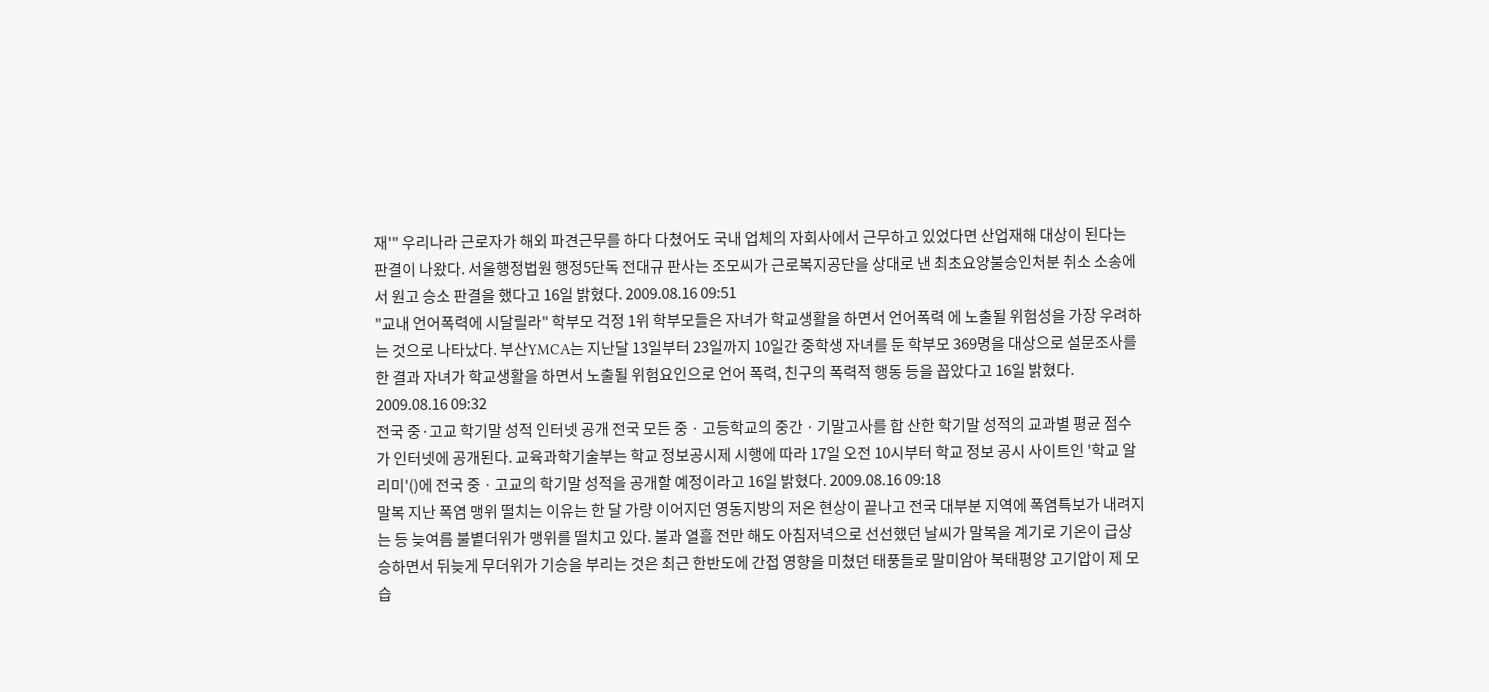재'" 우리나라 근로자가 해외 파견근무를 하다 다쳤어도 국내 업체의 자회사에서 근무하고 있었다면 산업재해 대상이 된다는 판결이 나왔다. 서울행정법원 행정5단독 전대규 판사는 조모씨가 근로복지공단을 상대로 낸 최초요양불승인처분 취소 소송에서 원고 승소 판결을 했다고 16일 밝혔다. 2009.08.16 09:51
"교내 언어폭력에 시달릴라" 학부모 걱정 1위 학부모들은 자녀가 학교생활을 하면서 언어폭력 에 노출될 위험성을 가장 우려하는 것으로 나타났다. 부산YMCA는 지난달 13일부터 23일까지 10일간 중학생 자녀를 둔 학부모 369명을 대상으로 설문조사를 한 결과 자녀가 학교생활을 하면서 노출될 위험요인으로 언어 폭력, 친구의 폭력적 행동 등을 꼽았다고 16일 밝혔다. 2009.08.16 09:32
전국 중·고교 학기말 성적 인터넷 공개 전국 모든 중ㆍ고등학교의 중간ㆍ기말고사를 합 산한 학기말 성적의 교과별 평균 점수가 인터넷에 공개된다. 교육과학기술부는 학교 정보공시제 시행에 따라 17일 오전 10시부터 학교 정보 공시 사이트인 '학교 알리미'()에 전국 중ㆍ고교의 학기말 성적을 공개할 예정이라고 16일 밝혔다. 2009.08.16 09:18
말복 지난 폭염 맹위 떨치는 이유는 한 달 가량 이어지던 영동지방의 저온 현상이 끝나고 전국 대부분 지역에 폭염특보가 내려지는 등 늦여름 불볕더위가 맹위를 떨치고 있다. 불과 열흘 전만 해도 아침저녁으로 선선했던 날씨가 말복을 계기로 기온이 급상승하면서 뒤늦게 무더위가 기승을 부리는 것은 최근 한반도에 간접 영향을 미쳤던 태풍들로 말미암아 북태평양 고기압이 제 모습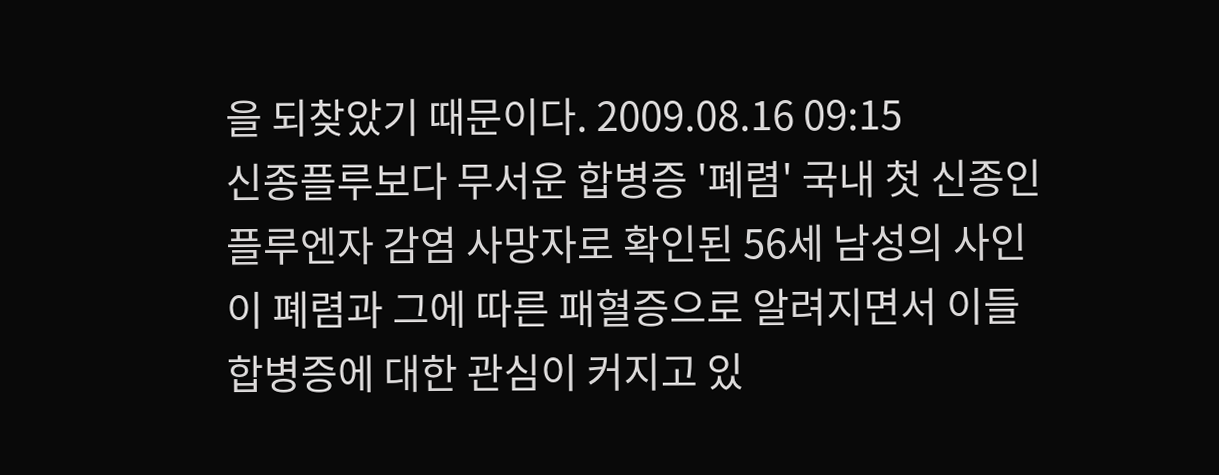을 되찾았기 때문이다. 2009.08.16 09:15
신종플루보다 무서운 합병증 '폐렴' 국내 첫 신종인플루엔자 감염 사망자로 확인된 56세 남성의 사인이 폐렴과 그에 따른 패혈증으로 알려지면서 이들 합병증에 대한 관심이 커지고 있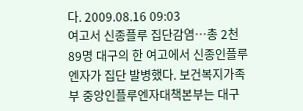다. 2009.08.16 09:03
여고서 신종플루 집단감염…총 2천89명 대구의 한 여고에서 신종인플루엔자가 집단 발병했다. 보건복지가족부 중앙인플루엔자대책본부는 대구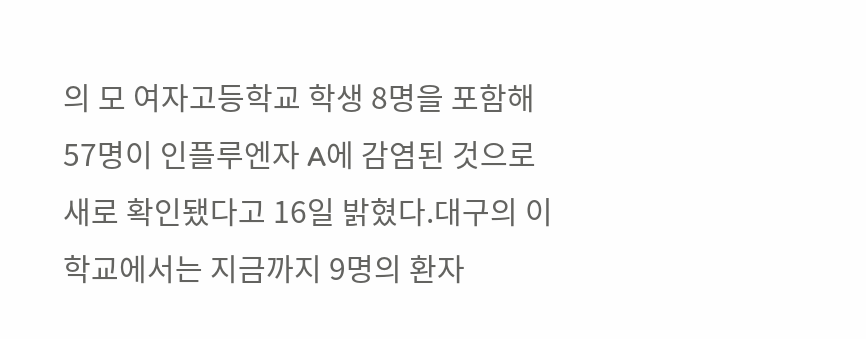의 모 여자고등학교 학생 8명을 포함해 57명이 인플루엔자 A에 감염된 것으로 새로 확인됐다고 16일 밝혔다.대구의 이 학교에서는 지금까지 9명의 환자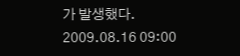가 발생했다. 2009.08.16 09:00